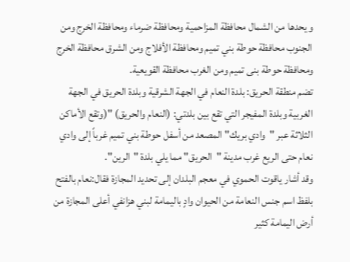و يحدها من الشمال محافظة المزاحمية ومحافظة ضرماء ومحافظة الخرج ومن الجنوب محافظة حوطة بني تميم ومحافظة الأفلاج ومن الشرق محافظة الخرج ومحافظة حوطة بنى تميم ومن الغرب محافظة القويعية.
تضم منطقة الحريق: بلدة النعام في الجهة الشرقية وبلدة الحريق في الجهة الغربية وبلدة المفيجر التي تقع بين بلدتي: (النعام والحريق) "(وتقع الأماكن الثلاثة عبر "وادي بريك" المصعد من أسفل حوطة بني تميم غرباً إلى وادي نعام حتى الريع غرب مدينة "الحريق" مما يلي بلدة "الرين".
وقد أشار ياقوت الحموي في معجم البلدان إلى تحديد المجازة فقال:نعام بالفتح بلفظ اسم جنس النعامة من الحيوان وادٍ باليمامة لبني هزانفي أعلى المجازة من أرض اليمامة كثير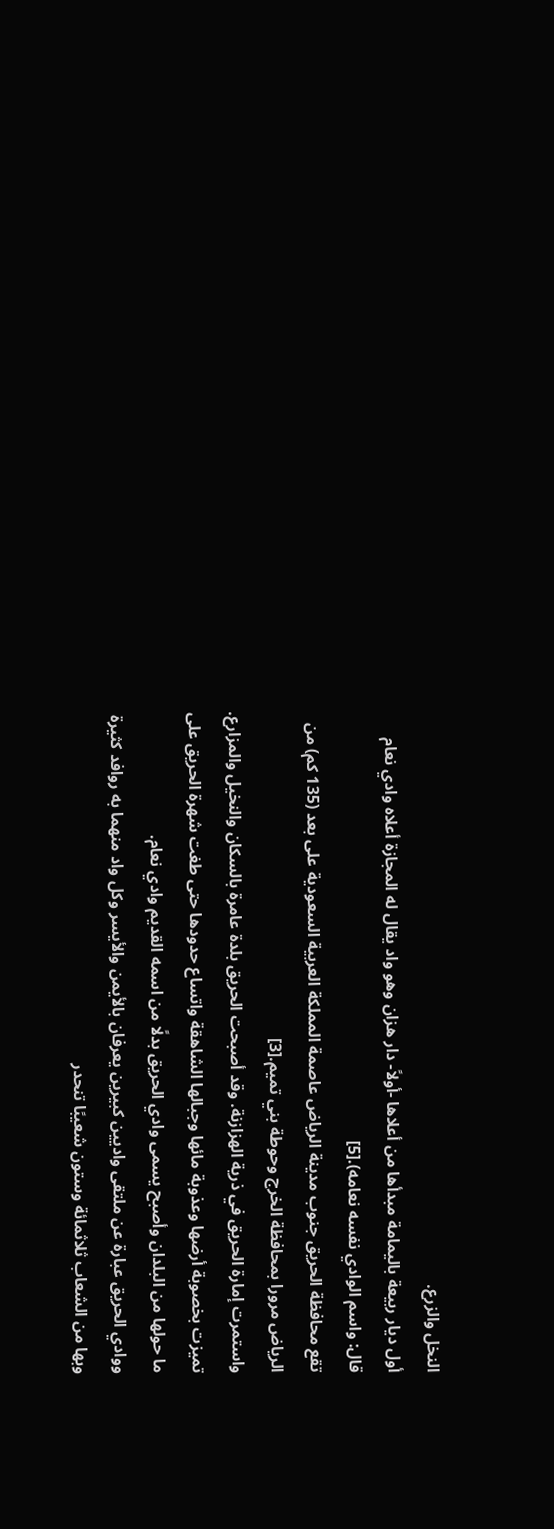النخل والزرع.
أول ديار ربيعة باليمامة مبدأها من أعلاها -أولاً- دار هزان وهو واد يقال له المجازة أعلاه وادي نعام قال: واسم الوادي نفسه نعامه).[5]
تقع محافظة الحريق جنوب مدينة الرياض عاصمة المملكة العربية السعودية على بعد (135 كم) من الرياض مرورا بمحافظة الخرج وحوطة بني تميم.[3]
واستمرت إمارة الحريق في ذرية الهزازنة. وقد أصبحت الحريق بلدة عامرة بالسكان والنخيل والمزارع. تميزت بخصوبة أرضها وعذوبة مائها وجبالها الشاهقة واتساع حدودها حتى طغت شهرة الحريق على ما حولها من البلدان وأصبح يسمى وادي الحريق بدلًا من اسمه القديم وادي نعام.
ووادي الحريق عبارة عن ملتقى واديين كبيرين يعرفان بالأيمن والأيسر وكل واد منهما به روافد كثيرة وبها من الشعاب ثلاثمائة وستون شعيبًا تنحدر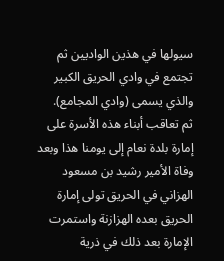سيولها في هذين الواديين ثم تجتمع في وادي الحريق الكبير والذي يسمى (وادي المجامع).
ثم تعاقب أبناء هذه الأسرة على إمارة بلدة نعام إلى يومنا هذا وبعد وفاة الأمير رشيد بن مسعود الهزاني في الحريق تولى إمارة الحريق بعده الهزازنة واستمرت الإمارة بعد ذلك في ذرية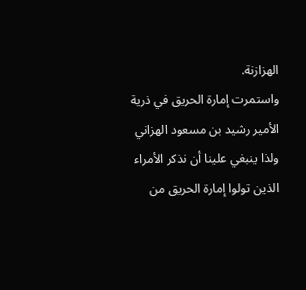الهزازنة.
واستمرت إمارة الحريق في ذرية الأمير رشيد بن مسعود الهزاني ولذا ينبغي علينا أن نذكر الأمراء الذين تولوا إمارة الحريق من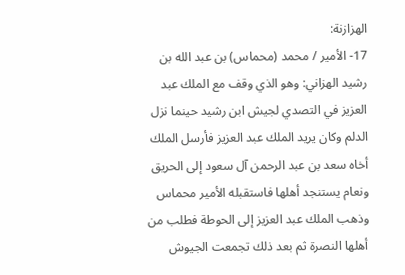الهزازنة:
17- الأمير / محمد (محماس) بن عبد الله بن رشيد الهزاني: وهو الذي وقف مع الملك عبد العزيز في التصدي لجيش ابن رشيد حينما نزل الدلم وكان يريد الملك عبد العزيز فأرسل الملك أخاه سعد بن عبد الرحمن آل سعود إلى الحريق ونعام يستنجد أهلها فاستقبله الأمير محماس وذهب الملك عبد العزيز إلى الحوطة فطلب من أهلها النصرة ثم بعد ذلك تجمعت الجيوش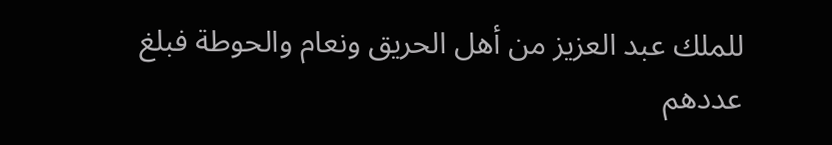للملك عبد العزيز من أهل الحريق ونعام والحوطة فبلغ عددهم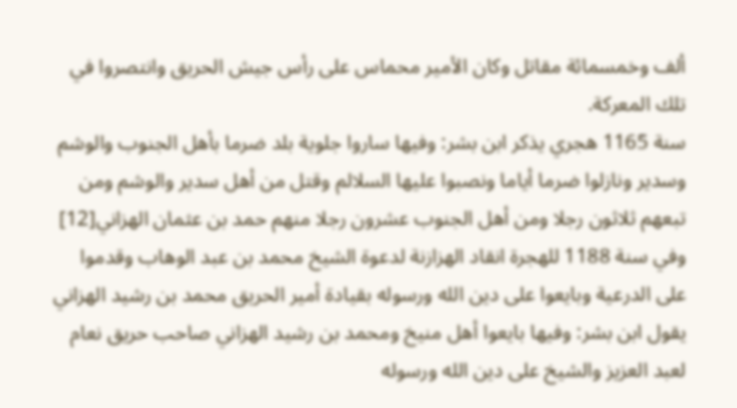ألف وخمسمائة مقاتل وكان الأمير محماس على رأس جيش الحريق وانتصروا في تلك المعركة.
سنة 1165 هجري يذكر ابن بشر: وفيها ساروا جلوية بلد ضرما بأهل الجنوب والوشم وسدير ونازلوا ضرما أياما ونصبوا عليها السلالم وقتل من أهل سدير والوشم ومن تبعهم ثلاثون رجلا ومن أهل الجنوب عشرون رجلا منهم حمد بن عثمان الهزاني[12]
وفي سنة 1188 للهجرة انقاد الهزازنة لدعوة الشيخ محمد بن عبد الوهاب وقدموا على الدرعية وبايعوا على دين الله ورسوله بقيادة أمير الحريق محمد بن رشيد الهزاني يقول ابن بشر: وفيها بايعوا أهل منيخ ومحمد بن رشيد الهزاني صاحب حريق نعام لعبد العزيز والشيخ على دين الله ورسوله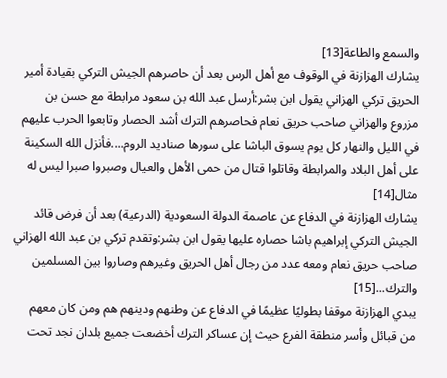والسمع والطاعة[13]
يشارك الهزازنة في الوقوف مع أهل الرس بعد أن حاصرهم الجيش التركي بقيادة أمير الحريق تركي الهزاني يقول ابن بشر:أرسل عبد الله بن سعود مرابطة مع حسن بن مزروع والهزاني صاحب حريق نعام فحاصرهم الترك أشد الحصار وتابعوا الحرب عليهم في الليل والنهار كل يوم يسوق الباشا على سورها صناديد الروم....فأنزل الله السكينة على أهل البلاد والمرابطة وقاتلوا قتال من حمى الأهل والعيال وصبروا صبرا ليس له مثال[14]
يشارك الهزازنة في الدفاع عن عاصمة الدولة السعودية (الدرعية) بعد أن فرض قائد الجيش التركي إبراهيم باشا حصاره عليها يقول ابن بشر:وتقدم تركي بن عبد الله الهزاني صاحب حريق نعام ومعه عدد من رجال أهل الحريق وغيرهم وصاروا بين المسلمين والترك...[15]
يبدي الهزازنة موقفا بطوليًا عظيمًا في الدفاع عن وطنهم ودينهم هم ومن كان معهم من قبائل وأسر منطقة الفرع حيث إن عساكر الترك أخضعت جميع بلدان نجد تحت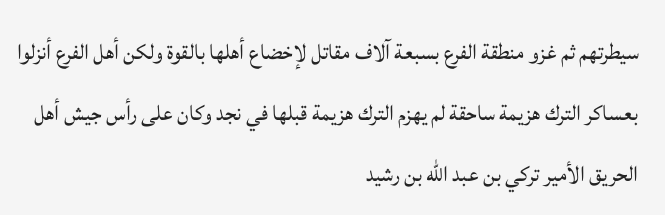سيطرتهم ثم غزو منطقة الفرع بسبعة آلاف مقاتل لإخضاع أهلها بالقوة ولكن أهل الفرع أنزلوا بعساكر الترك هزيمة ساحقة لم يهزم الترك هزيمة قبلها في نجد وكان على رأس جيش أهل الحريق الأمير تركي بن عبد الله بن رشيد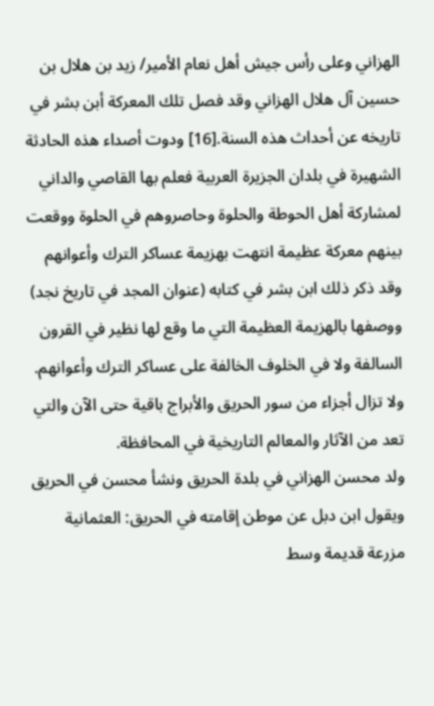الهزاني وعلى رأس جيش أهل نعام الأمير/ زيد بن هلال بن حسين آل هلال الهزاني وقد فصل تلك المعركة أبن بشر في تاريخه عن أحداث هذه السنة.[16] ودوت أصداء هذه الحادثة الشهيرة في بلدان الجزيرة العربية فعلم بها القاصي والداني
لمشاركة أهل الحوطة والحلوة وحاصروهم في الحلوة ووقعت بينهم معركة عظيمة انتهت بهزيمة عساكر الترك وأعوانهم وقد ذكر ذلك ابن بشر في كتابه (عنوان المجد في تاريخ نجد) ووصفها بالهزيمة العظيمة التي ما وقع لها نظير في القرون السالفة ولا في الخلوف الخالفة على عساكر الترك وأعوانهم. ولا تزال أجزاء من سور الحريق والأبراج باقية حتى الآن والتي تعد من الآثار والمعالم التاريخية في المحافظة.
ولد محسن الهزاني في بلدة الحريق ونشأ محسن في الحريق ويقول ابن دبل عن موطن إقامته في الحريق: العثمانية مزرعة قديمة وسط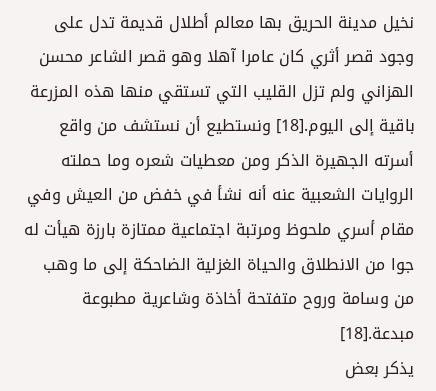نخيل مدينة الحريق بها معالم أطلال قديمة تدل على وجود قصر أثري كان عامرا آهلا وهو قصر الشاعر محسن الهزاني ولم تزل القليب التي تستقي منها هذه المزرعة باقية إلى اليوم.[18] ونستطيع أن نستشف من واقع أسرته الجهيرة الذكر ومن معطيات شعره وما حملته الروايات الشعبية عنه أنه نشأ في خفض من العيش وفي مقام أسري ملحوظ ومرتبة اجتماعية ممتازة بارزة هيأت له جوا من الانطلاق والحياة الغزلية الضاحكة إلى ما وهب من وسامة وروح متفتحة أخاذة وشاعرية مطبوعة مبدعة.[18]
يذكر بعض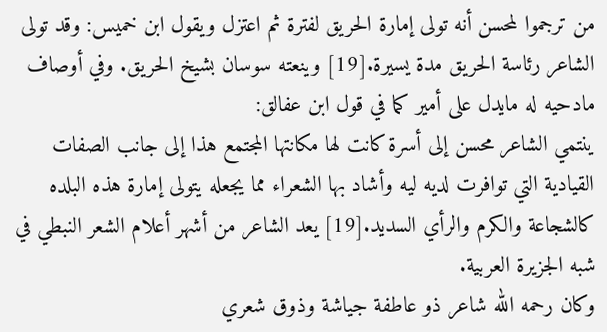من ترجموا لمحسن أنه تولى إمارة الحريق لفترة ثم اعتزل ويقول ابن خميس: وقد تولى الشاعر رئاسة الحريق مدة يسيرة.[19] وينعته سوسان بشيخ الحريق. وفي أوصاف مادحيه له مايدل على أمير كما في قول ابن عفالق:
ينتمي الشاعر محسن إلى أسرة كانت لها مكانتها المجتمع هذا إلى جانب الصفات القيادية التي توافرت لديه ليه وأشاد بها الشعراء مما يجعله يتولى إمارة هذه البلده كالشجاعة والكرم والرأي السديد.[19] يعد الشاعر من أشهر أعلام الشعر النبطي في شبه الجزيرة العربية.
وكان رحمه الله شاعر ذو عاطفة جياشة وذوق شعري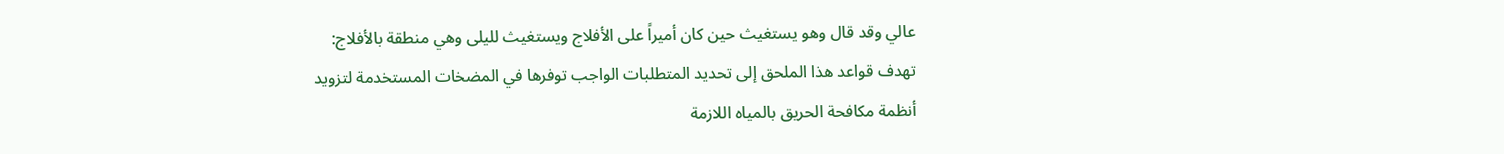عالي وقد قال وهو يستغيث حين كان أميراً على الأفلاج ويستغيث لليلى وهي منطقة بالأفلاج:
تهدف قواعد هذا الملحق إلى تحديد المتطلبات الواجب توفرها في المضخات المستخدمة لتزويد أنظمة مكافحة الحريق بالمياه اللازمة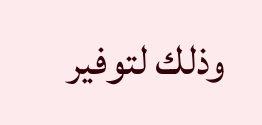وذلك لتوفير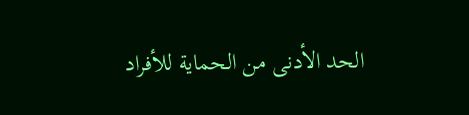الحد الأدنى من الحماية للأفراد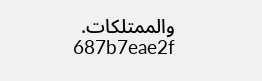والممتلكات.
687b7eae2f